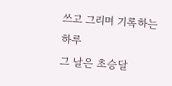쓰고 그리며 기록하는 하루
그 날은 초승달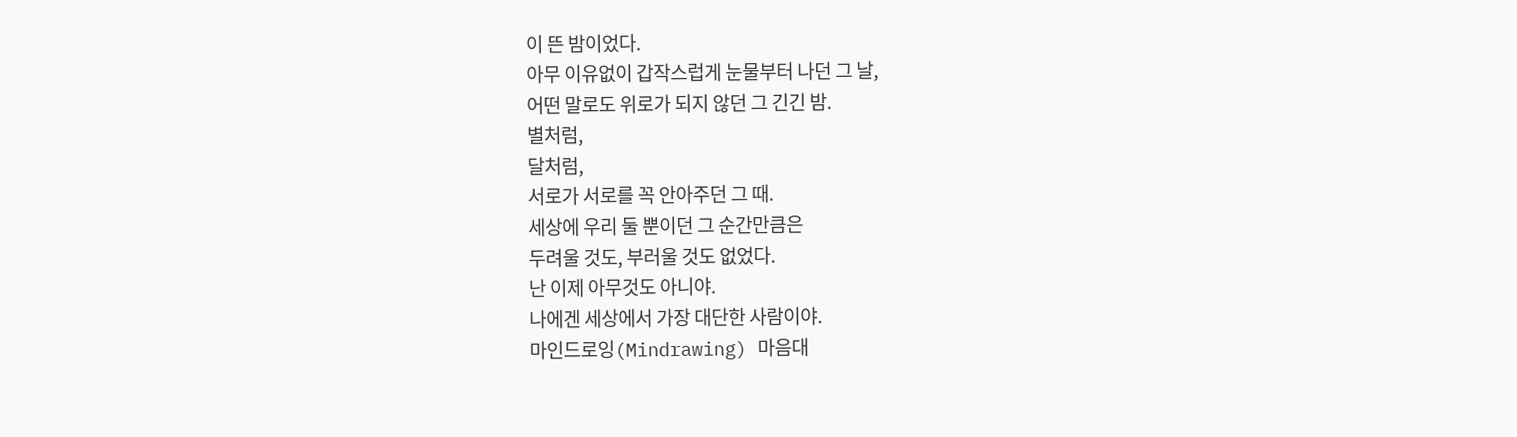이 뜬 밤이었다.
아무 이유없이 갑작스럽게 눈물부터 나던 그 날,
어떤 말로도 위로가 되지 않던 그 긴긴 밤.
별처럼,
달처럼,
서로가 서로를 꼭 안아주던 그 때.
세상에 우리 둘 뿐이던 그 순간만큼은
두려울 것도, 부러울 것도 없었다.
난 이제 아무것도 아니야.
나에겐 세상에서 가장 대단한 사람이야.
마인드로잉(Mindrawing) 마음대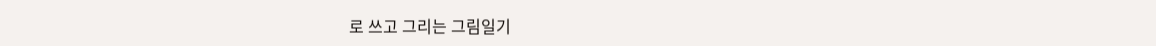로 쓰고 그리는 그림일기